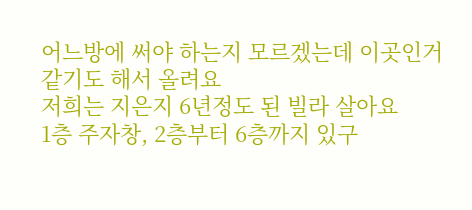어느방에 써야 하는지 모르겠는데 이곳인거 같기도 해서 올려요
저희는 지은지 6년정도 된 빌라 살아요
1층 주자창, 2층부터 6층까지 있구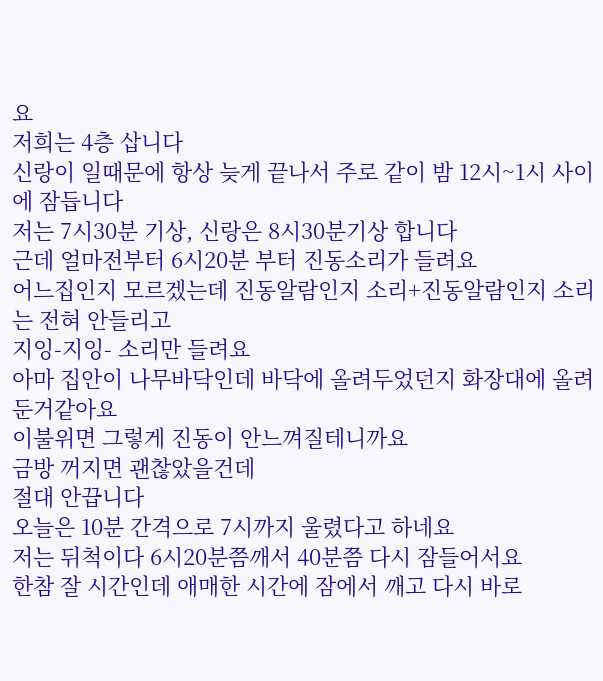요
저희는 4층 삽니다
신랑이 일때문에 항상 늦게 끝나서 주로 같이 밤 12시~1시 사이에 잠듭니다
저는 7시30분 기상, 신랑은 8시30분기상 합니다
근데 얼마전부터 6시20분 부터 진동소리가 들려요
어느집인지 모르겠는데 진동알람인지 소리+진동알람인지 소리는 전혀 안들리고
지잉-지잉- 소리만 들려요
아마 집안이 나무바닥인데 바닥에 올려두었던지 화장대에 올려둔거같아요
이불위면 그렇게 진동이 안느껴질테니까요
금방 꺼지면 괜찮았을건데
절대 안끕니다
오늘은 10분 간격으로 7시까지 울렸다고 하네요
저는 뒤척이다 6시20분쯤깨서 40분쯤 다시 잠들어서요
한참 잘 시간인데 애매한 시간에 잠에서 깨고 다시 바로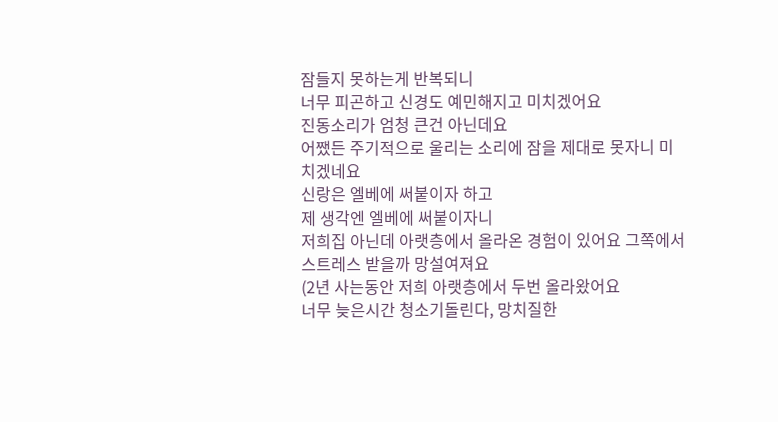잠들지 못하는게 반복되니
너무 피곤하고 신경도 예민해지고 미치겠어요
진동소리가 엄청 큰건 아닌데요
어쨌든 주기적으로 울리는 소리에 잠을 제대로 못자니 미치겠네요
신랑은 엘베에 써붙이자 하고
제 생각엔 엘베에 써붙이자니
저희집 아닌데 아랫층에서 올라온 경험이 있어요 그쪽에서 스트레스 받을까 망설여져요
(2년 사는동안 저희 아랫층에서 두번 올라왔어요
너무 늦은시간 청소기돌린다, 망치질한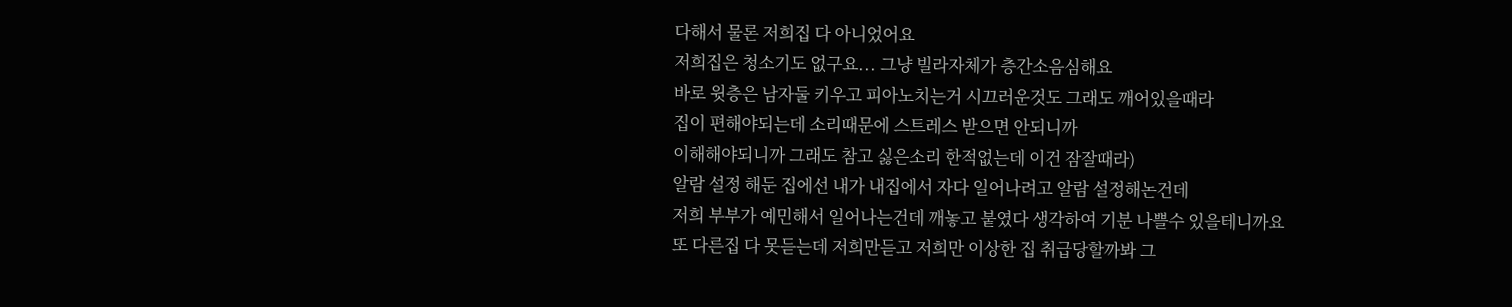다해서 물론 저희집 다 아니었어요
저희집은 청소기도 없구요... 그냥 빌라자체가 층간소음심해요
바로 윗층은 남자둘 키우고 피아노치는거 시끄러운것도 그래도 깨어있을때라
집이 편해야되는데 소리때문에 스트레스 받으면 안되니까
이해해야되니까 그래도 참고 싫은소리 한적없는데 이건 잠잘때라)
알람 설정 해둔 집에선 내가 내집에서 자다 일어나려고 알람 설정해논건데
저희 부부가 예민해서 일어나는건데 깨놓고 붙였다 생각하여 기분 나쁠수 있을테니까요
또 다른집 다 못듣는데 저희만듣고 저희만 이상한 집 취급당할까봐 그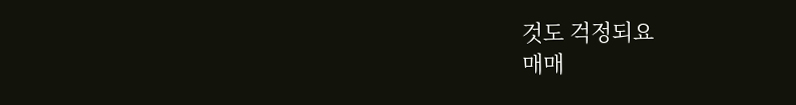것도 걱정되요
매매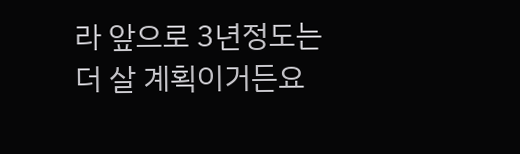라 앞으로 3년정도는 더 살 계획이거든요